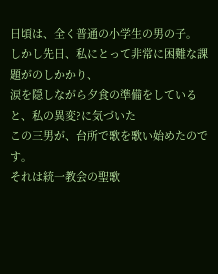日頃は、全く普通の小学生の男の子。
しかし先日、私にとって非常に困難な課題がのしかかり、
涙を隠しながら夕食の準備をしていると、私の異変?に気づいた
この三男が、台所で歌を歌い始めたのです。
それは統一教会の聖歌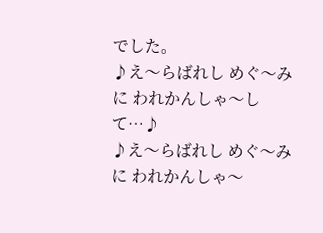でした。
♪え〜らばれし めぐ〜みに われかんしゃ〜して…♪
♪え〜らばれし めぐ〜みに われかんしゃ〜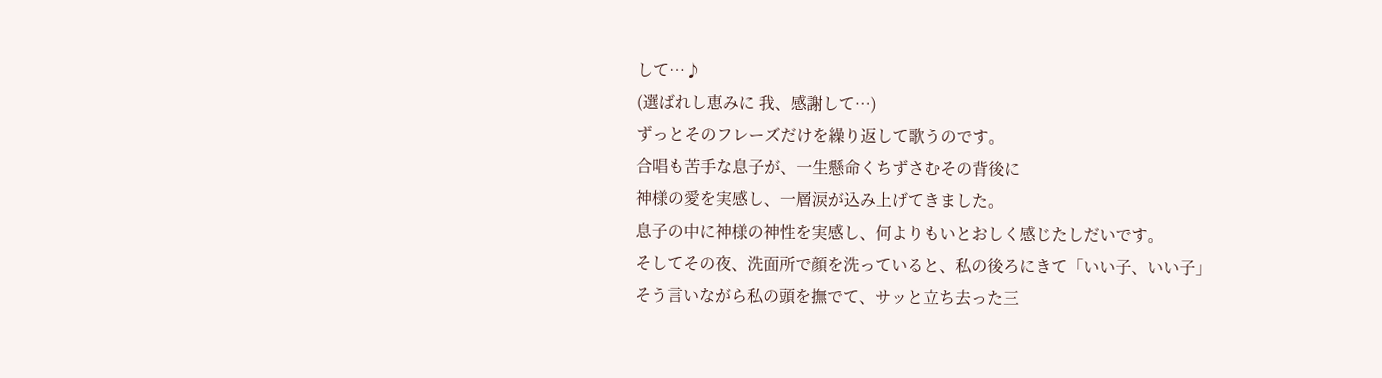して…♪
(選ばれし恵みに 我、感謝して…)
ずっとそのフレーズだけを繰り返して歌うのです。
合唱も苦手な息子が、一生懸命くちずさむその背後に
神様の愛を実感し、一層涙が込み上げてきました。
息子の中に神様の神性を実感し、何よりもいとおしく感じたしだいです。
そしてその夜、洗面所で顔を洗っていると、私の後ろにきて「いい子、いい子」
そう言いながら私の頭を撫でて、サッと立ち去った三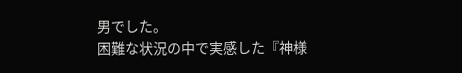男でした。
困難な状況の中で実感した『神様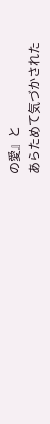の愛』と
あらためて気づかされた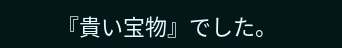『貴い宝物』でした。